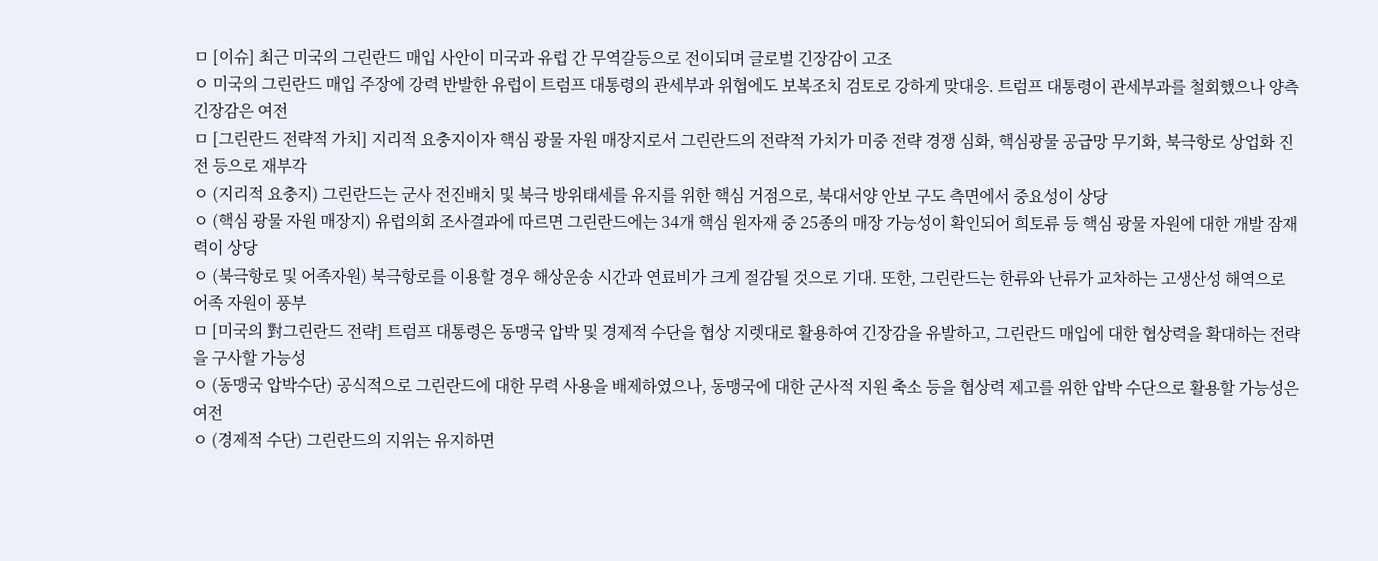ㅁ [이슈] 최근 미국의 그린란드 매입 사안이 미국과 유럽 간 무역갈등으로 전이되며 글로벌 긴장감이 고조
ㅇ 미국의 그린란드 매입 주장에 강력 반발한 유럽이 트럼프 대통령의 관세부과 위협에도 보복조치 검토로 강하게 맞대응. 트럼프 대통령이 관세부과를 철회했으나 양측 긴장감은 여전
ㅁ [그린란드 전략적 가치] 지리적 요충지이자 핵심 광물 자원 매장지로서 그린란드의 전략적 가치가 미중 전략 경쟁 심화, 핵심광물 공급망 무기화, 북극항로 상업화 진전 등으로 재부각
ㅇ (지리적 요충지) 그린란드는 군사 전진배치 및 북극 방위태세를 유지를 위한 핵심 거점으로, 북대서양 안보 구도 측면에서 중요성이 상당
ㅇ (핵심 광물 자원 매장지) 유럽의회 조사결과에 따르면 그린란드에는 34개 핵심 원자재 중 25종의 매장 가능성이 확인되어 희토류 등 핵심 광물 자원에 대한 개발 잠재력이 상당
ㅇ (북극항로 및 어족자원) 북극항로를 이용할 경우 해상운송 시간과 연료비가 크게 절감될 것으로 기대. 또한, 그린란드는 한류와 난류가 교차하는 고생산성 해역으로 어족 자원이 풍부
ㅁ [미국의 對그린란드 전략] 트럼프 대통령은 동맹국 압박 및 경제적 수단을 협상 지렛대로 활용하여 긴장감을 유발하고, 그린란드 매입에 대한 협상력을 확대하는 전략을 구사할 가능성
ㅇ (동맹국 압박수단) 공식적으로 그린란드에 대한 무력 사용을 배제하였으나, 동맹국에 대한 군사적 지원 축소 등을 협상력 제고를 위한 압박 수단으로 활용할 가능성은 여전
ㅇ (경제적 수단) 그린란드의 지위는 유지하면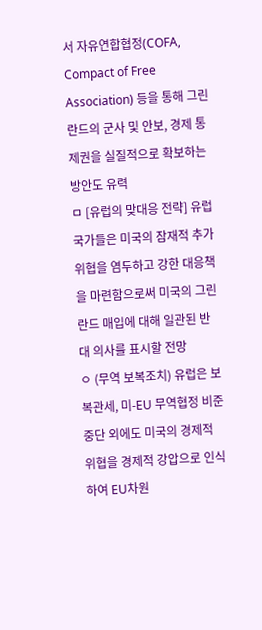서 자유연합협정(COFA, Compact of Free Association) 등을 통해 그린란드의 군사 및 안보, 경제 통제권을 실질적으로 확보하는 방안도 유력
ㅁ [유럽의 맞대응 전략] 유럽 국가들은 미국의 잠재적 추가 위협을 염두하고 강한 대응책을 마련함으로써 미국의 그린란드 매입에 대해 일관된 반대 의사를 표시할 전망
ㅇ (무역 보복조치) 유럽은 보복관세, 미-EU 무역협정 비준 중단 외에도 미국의 경제적 위협을 경제적 강압으로 인식하여 EU차원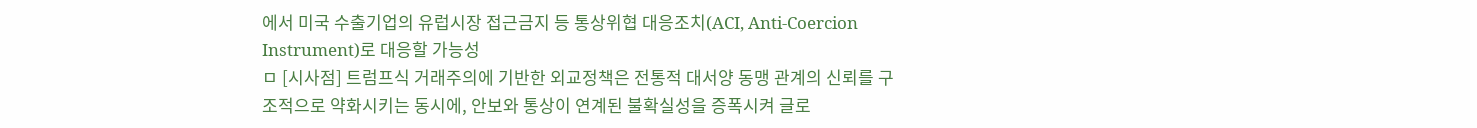에서 미국 수출기업의 유럽시장 접근금지 등 통상위협 대응조치(ACI, Anti-Coercion Instrument)로 대응할 가능성
ㅁ [시사점] 트럼프식 거래주의에 기반한 외교정책은 전통적 대서양 동맹 관계의 신뢰를 구조적으로 약화시키는 동시에, 안보와 통상이 연계된 불확실성을 증폭시켜 글로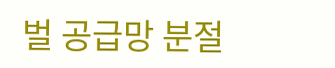벌 공급망 분절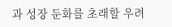과 성장 둔화를 초래할 우려